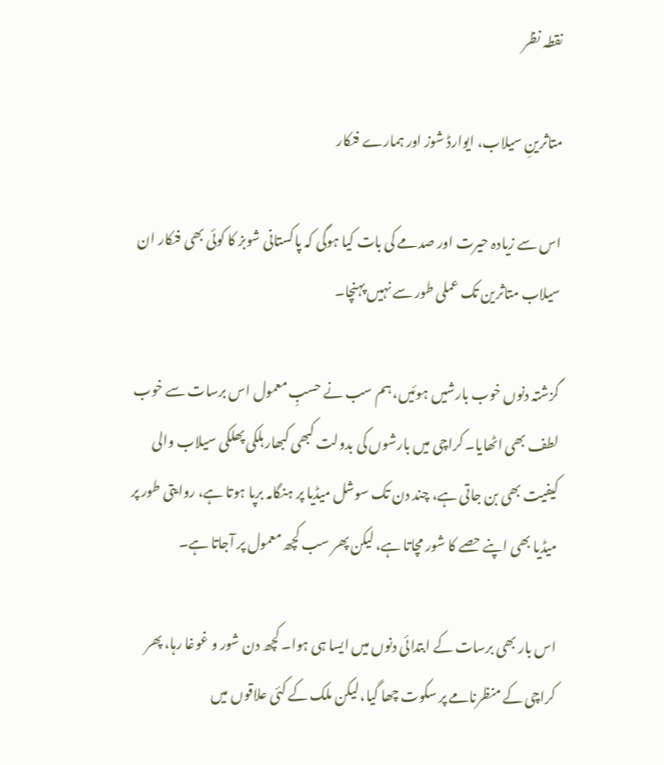نقطہ نظر

متاثرینِ سیلاب، ایوارڈ شوز اور ہمارے فنکار

اس سے زیادہ حیرت اور صدمے کی بات کیا ہوگی کہ پاکستانی شوبز کا کوئی بھی فنکار ان سیلاب متاثرین تک عملی طور سے نہیں پہنچا۔

گزشتہ دنوں خوب بارشیں ہوئیں، ہم سب نے حسبِ معمول اس برسات سے خوب لطف بھی اٹھایا۔ کراچی میں بارشوں کی بدولت کبھی کبھار ہلکی پھلکی سیلاب والی کیفیت بھی بن جاتی ہے، چند دن تک سوشل میڈیا پر ہنگامہ برپا ہوتا ہے، روایتی طور پر میڈیا بھی اپنے حصے کا شور مچاتا ہے، لیکن پھر سب کچھ معمول پر آجاتا ہے۔

اس بار بھی برسات کے ابتدائی دنوں میں ایسا ہی ہوا۔ کچھ دن شور و غوغا رہا، پھر کراچی کے منظرنامے پر سکوت چھا گیا، لیکن ملک کے کئی علاقوں میں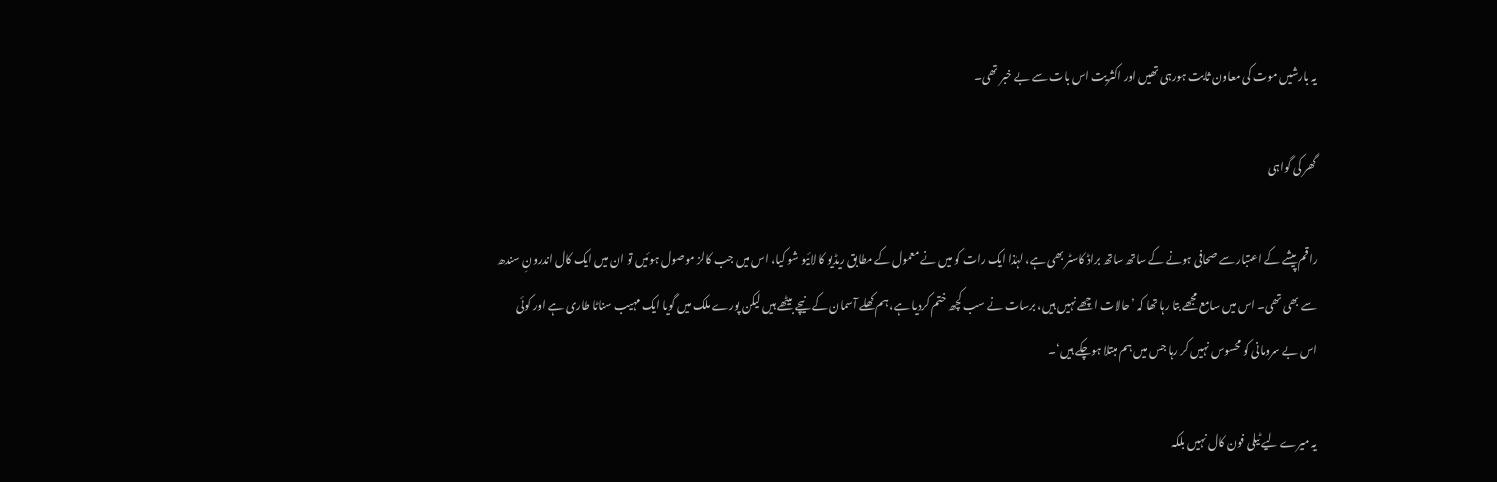یہ بارشیں موت کی معاون ثابت ہورہی تھیں اور اکثریت اس بات سے بے خبر تھی۔

گھر کی گواہی

راقم پیشے کے اعتبار سے صحافی ہونے کے ساتھ ساتھ براڈ کاسٹر بھی ہے، لہٰذا ایک رات کو میں نے معمول کے مطابق ریڈیو کا لائیو شو کیا، اس میں جب کالز موصول ہوئیں تو ان میں ایک کال اندرونِ سندھ سے بھی تھی۔ اس میں سامع مجھے بتا رہا تھا کہ ’حالات اچھے نہیں ہیں، برسات نے سب کچھ ختم کردیا ہے، ہم کھلے آسمان کے نیچے بیٹھے ہیں لیکن پورے ملک میں گویا ایک مہیب سناٹا طاری ہے اور کوئی اس بے سرومانی کو محسوس نہیں کر رہا جس میں ہم مبتلا ہوچکے ہیں‘۔

یہ میرے لیے ٹیلی فون کال نہیں بلکہ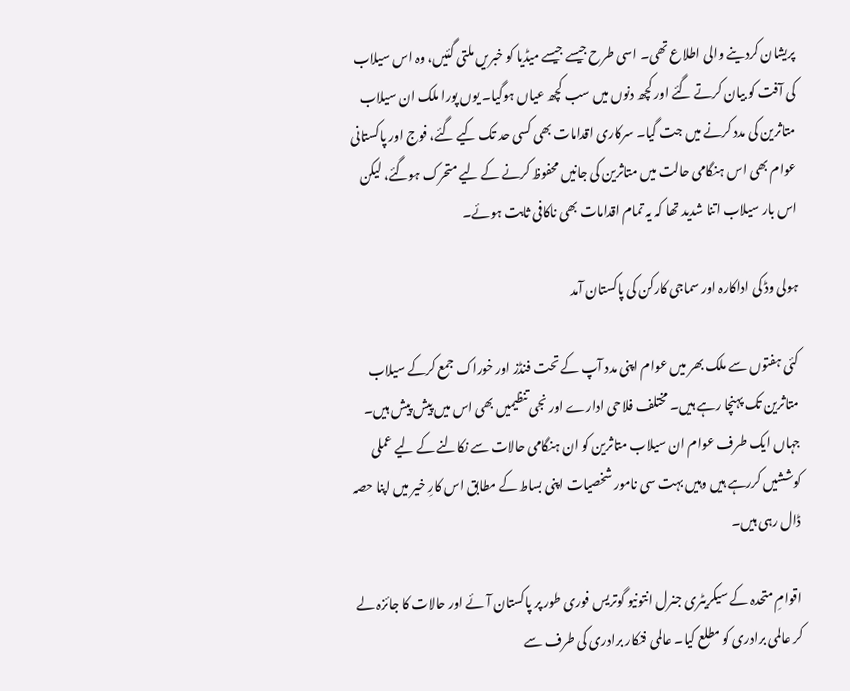پریشان کردینے والی اطلاع تھی۔ اسی طرح جیسے جیسے میڈیا کو خبریں ملتی گئیں، وہ اس سیلاب کی آفت کو بیان کرتے گئے اور کچھ دنوں میں سب کچھ عیاں ہوگیا۔ یوں پورا ملک ان سیلاب متاثرین کی مدد کرنے میں جت گیا۔ سرکاری اقدامات بھی کسی حد تک کیے گئے، فوج اور پاکستانی عوام بھی اس ہنگامی حالت میں متاثرین کی جانیں محفوظ کرنے کے لیے متحرک ہوگئے، لیکن اس بار سیلاب اتنا شدید تھا کہ یہ تمام اقدامات بھی ناکافی ثابت ہوئے۔

ہولی وڈ کی اداکارہ اور سماجی کارکن کی پاکستان آمد

کئی ہفتوں سے ملک بھر میں عوام اپنی مدد آپ کے تحت فنڈز اور خوراک جمع کرکے سیلاب متاثرین تک پہنچا رہے ہیں۔ مختلف فلاحی ادارے اور نجی تنظیمیں بھی اس میں پیش پیش ہیں۔ جہاں ایک طرف عوام ان سیلاب متاثرین کو ان ہنگامی حالات سے نکالنے کے لیے عملی کوششیں کررہے ہیں وہیں بہت سی نامور شخصیات اپنی بساط کے مطابق اس کارِ خیر میں اپنا حصہ ڈال رہی ہیں۔

اقوامِ متحدہ کے سیکریٹری جنرل انتونیو گوتریس فوری طور پر پاکستان آئے اور حالات کا جائزہ لے کر عالمی برادری کو مطلع کیا۔ عالمی فنکار برادری کی طرف سے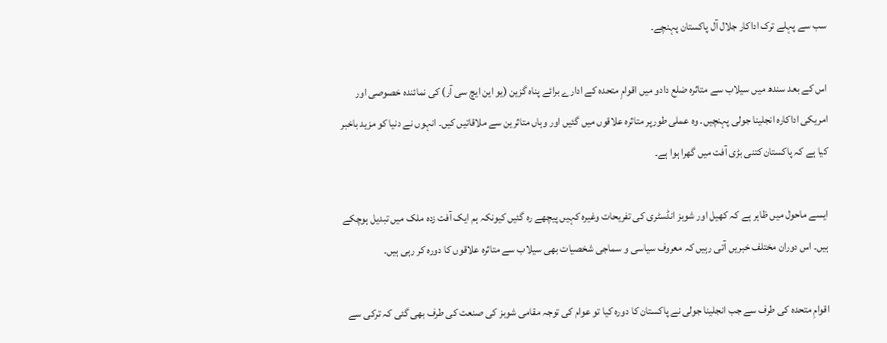سب سے پہلے ترک اداکار جلال آل پاکستان پہنچے۔

اس کے بعد سندھ میں سیلاب سے متاثرہ ضلع دادو میں اقوامِ متحدہ کے ادارے برائے پناہ گزین (یو این ایچ سی آر) کی نمائندہ خصوصی اور امریکی اداکارہ انجلینا جولی پہنچیں۔ وہ عملی طورپر متاثرہ علاقوں میں گئیں اور وہاں متاثرین سے ملاقاتیں کیں۔ انہوں نے دنیا کو مزید باخبر کیا ہے کہ پاکستان کتنی بڑی آفت میں گھرا ہوا ہے۔

ایسے ماحول میں ظاہر ہے کہ کھیل اور شوبز انڈسٹری کی تفریحات وغیرہ کہیں پیچھے رہ گئیں کیونکہ ہم ایک آفت زدہ ملک میں تبدیل ہوچکے ہیں۔ اس دوران مختلف خبریں آتی رہیں کہ معروف سیاسی و سماجی شخصیات بھی سیلاب سے متاثرہ علاقوں کا دورہ کر رہی ہیں۔

اقوامِ متحدہ کی طرف سے جب انجلینا جولی نے پاکستان کا دورہ کیا تو عوام کی توجہ مقامی شوبز کی صنعت کی طرف بھی گئی کہ ترکی سے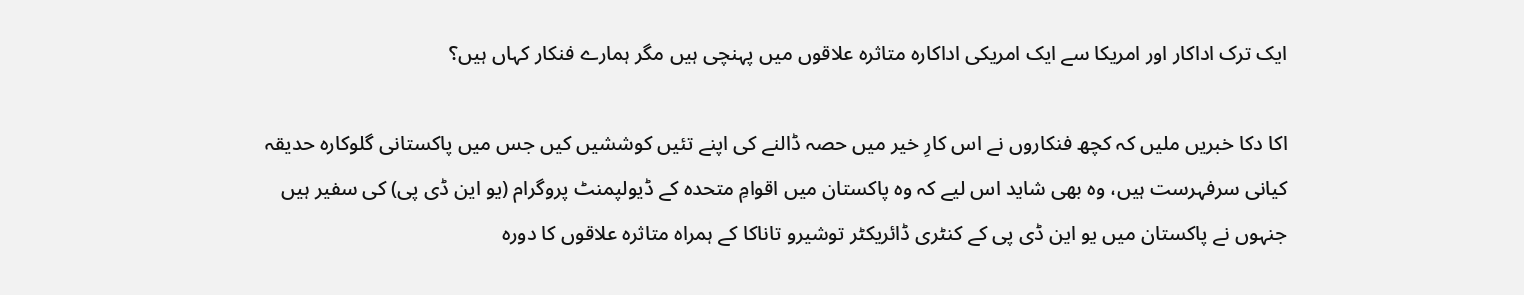ایک ترک اداکار اور امریکا سے ایک امریکی اداکارہ متاثرہ علاقوں میں پہنچی ہیں مگر ہمارے فنکار کہاں ہیں؟

اکا دکا خبریں ملیں کہ کچھ فنکاروں نے اس کارِ خیر میں حصہ ڈالنے کی اپنے تئیں کوششیں کیں جس میں پاکستانی گلوکارہ حدیقہ کیانی سرفہرست ہیں، وہ بھی شاید اس لیے کہ وہ پاکستان میں اقوامِ متحدہ کے ڈیولپمنٹ پروگرام (یو این ڈی پی) کی سفیر ہیں جنہوں نے پاکستان میں یو این ڈی پی کے کنٹری ڈائریکٹر توشیرو تاناکا کے ہمراہ متاثرہ علاقوں کا دورہ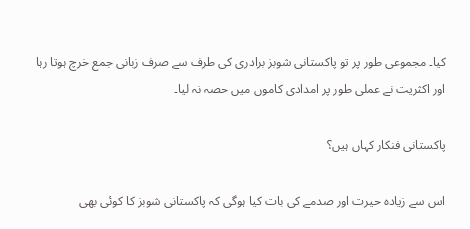کیا۔ مجموعی طور پر تو پاکستانی شوبز برادری کی طرف سے صرف زبانی جمع خرچ ہوتا رہا اور اکثریت نے عملی طور پر امدادی کاموں میں حصہ نہ لیا۔

پاکستانی فنکار کہاں ہیں؟

اس سے زیادہ حیرت اور صدمے کی بات کیا ہوگی کہ پاکستانی شوبز کا کوئی بھی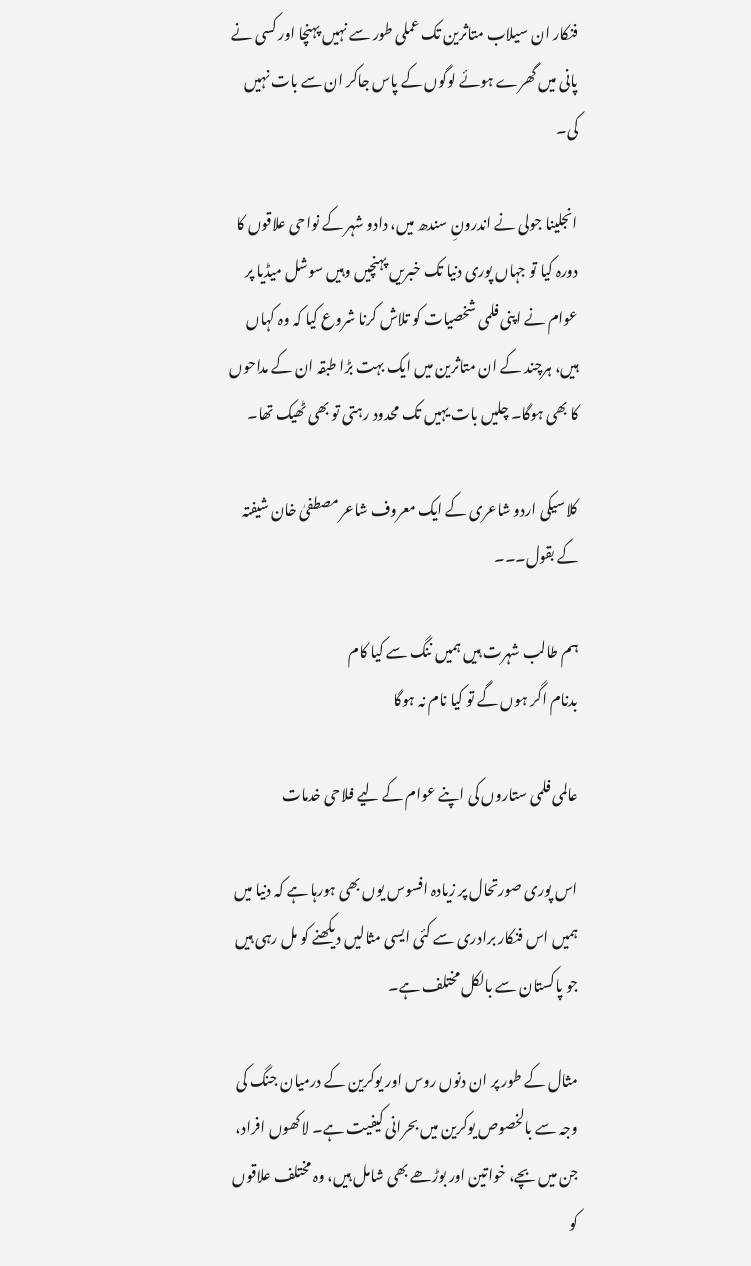فنکار ان سیلاب متاثرین تک عملی طور سے نہیں پہنچا اور کسی نے پانی میں گھرے ہوئے لوگوں کے پاس جاکر ان سے بات نہیں کی۔

انجلینا جولی نے اندرونِ سندھ میں، دادو شہر کے نواحی علاقوں کا دورہ کیا تو جہاں پوری دنیا تک خبریں پہنچیں وہیں سوشل میڈیا پر عوام نے اپنی فلمی شخصیات کو تلاش کرنا شروع کیا کہ وہ کہاں ہیں، ہرچند کے ان متاثرین میں ایک بہت بڑا طبقہ ان کے مداحوں کا بھی ہوگا۔ چلیں بات یہیں تک محدود رہتی تو بھی ٹھیک تھا۔

کلاسیکی اردو شاعری کے ایک معروف شاعر مصطفیٰ خان شیفتہ کے بقول۔۔۔

ہم طالب شہرت ہیں ہمیں ننگ سے کیا کام
بدنام اگر ہوں گے تو کیا نام نہ ہوگا

عالمی فلمی ستاروں کی اپنے عوام کے لیے فلاحی خدمات

اس پوری صورتحال پر زیادہ افسوس یوں بھی ہورہا ہے کہ دنیا میں ہمیں اس فنکار برادری سے کئی ایسی مثالیں دیکھنے کو مل رہی ہیں جو پاکستان سے بالکل مختلف ہے۔

مثال کے طور پر ان دنوں روس اور یوکرین کے درمیان جنگ کی وجہ سے بالخصوص یوکرین میں بحرانی کیفیت ہے۔ لاکھوں افراد، جن میں بچے، خواتین اور بوڑھے بھی شامل ہیں، وہ مختلف علاقوں کو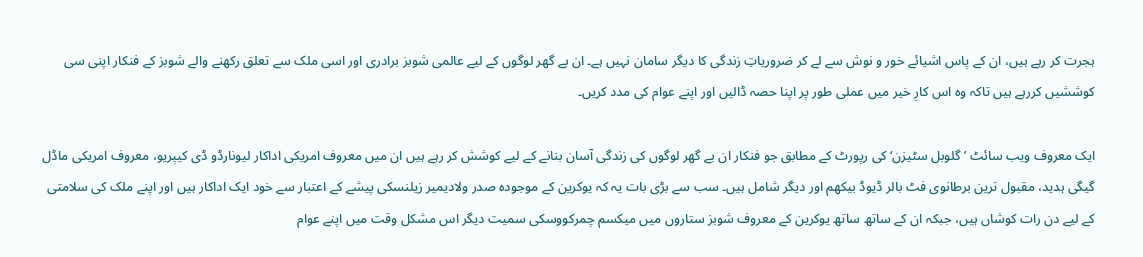ہجرت کر رہے ہیں، ان کے پاس اشیائے خور و نوش سے لے کر ضروریاتِ زندگی کا دیگر سامان نہیں ہے۔ ان بے گھر لوگوں کے لیے عالمی شوبز برادری اور اسی ملک سے تعلق رکھنے والے شوبز کے فنکار اپنی سی کوششیں کررہے ہیں تاکہ وہ اس کارِ خیر میں عملی طور پر اپنا حصہ ڈالیں اور اپنے عوام کی مدد کریں۔

ایک معروف ویب سائٹ ’گلوبل سٹیزن‘ کی رپورٹ کے مطابق جو فنکار ان بے گھر لوگوں کی زندگی آسان بنانے کے لیے کوشش کر رہے ہیں ان میں معروف امریکی اداکار لیونارڈو ڈی کیپریو، معروف امریکی ماڈل گیگی ہدید، مقبول ترین برطانوی فٹ بالر ڈیوڈ بیکھم اور دیگر شامل ہیں۔ سب سے بڑی بات یہ کہ یوکرین کے موجودہ صدر ولادیمیر زیلنسکی پیشے کے اعتبار سے خود ایک اداکار ہیں اور اپنے ملک کی سلامتی کے لیے دن رات کوشاں ہیں، جبکہ ان کے ساتھ ساتھ یوکرین کے معروف شوبز ستاروں میں میکسم چمرکووسکی سمیت دیگر اس مشکل وقت میں اپنے عوام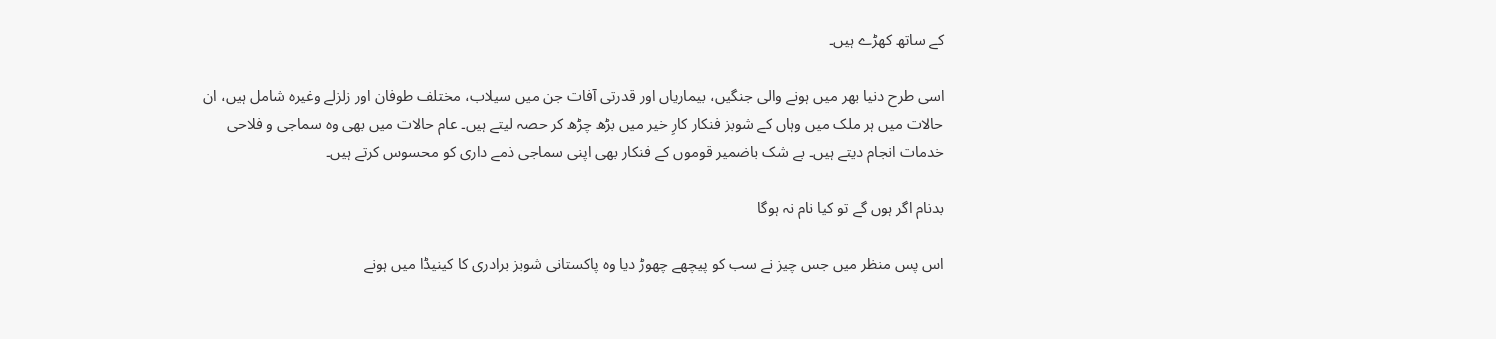کے ساتھ کھڑے ہیں۔

اسی طرح دنیا بھر میں ہونے والی جنگیں، بیماریاں اور قدرتی آفات جن میں سیلاب، مختلف طوفان اور زلزلے وغیرہ شامل ہیں، ان حالات میں ہر ملک میں وہاں کے شوبز فنکار کارِ خیر میں بڑھ چڑھ کر حصہ لیتے ہیں۔ عام حالات میں بھی وہ سماجی و فلاحی خدمات انجام دیتے ہیں۔ بے شک باضمیر قوموں کے فنکار بھی اپنی سماجی ذمے داری کو محسوس کرتے ہیں۔

بدنام اگر ہوں گے تو کیا نام نہ ہوگا

اس پس منظر میں جس چیز نے سب کو پیچھے چھوڑ دیا وہ پاکستانی شوبز برادری کا کینیڈا میں ہونے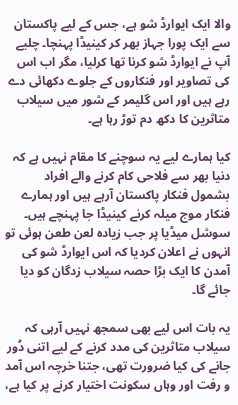والا ایک ایوارڈ شو ہے، جس کے لیے پاکستان سے ایک پورا جہاز بھر کر کینیڈا پہنچا۔ چلیے آپ نے ایوارڈ شو کرنا تھا کرلیا، مگر اب اس کی تصاویر اور فنکاروں کے جلوے دکھائی دے رہے ہیں اور اس گلیمر کے شور میں سیلاب متاثرین کا دکھ دم توڑ رہا ہے۔

کیا ہمارے لیے یہ سوچنے کا مقام نہیں ہے کہ دنیا بھر سے فلاحی کام کرنے والے افراد بشمول فنکار پاکستان آرہے ہیں اور ہمارے فنکار موج میلہ کرنے کینیڈا جا پہنچے ہیں۔ سوشل میڈیا پر جب زیادہ لعن طعن ہوئی تو انہوں نے اعلان کردیا کہ اس ایوارڈ شو کی آمدن کا ایک بڑا حصہ سیلاب زدگان کو دیا جائے گا۔

یہ بات اس لیے بھی سمجھ نہیں آرہی کہ سیلاب متاثرین کی مدد کرنے کے لیے اتنی دُور جانے کی کیا ضرورت تھی، جتنا خرچہ اس آمد و رفت اور وہاں سکونت اختیار کرنے پر کیا ہے،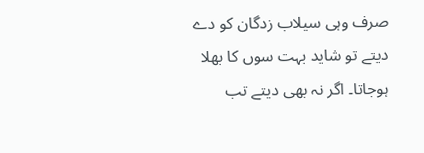صرف وہی سیلاب زدگان کو دے دیتے تو شاید بہت سوں کا بھلا ہوجاتا۔ اگر نہ بھی دیتے تب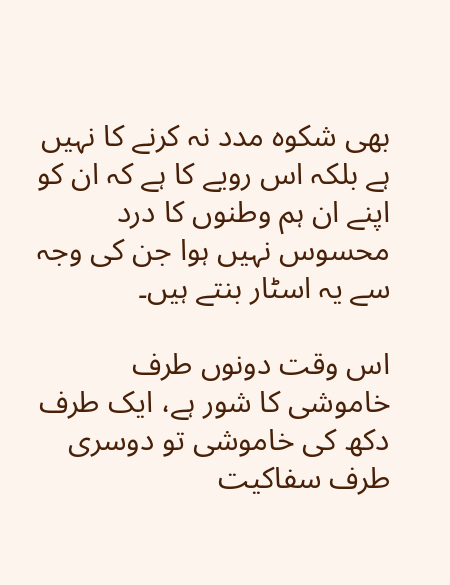بھی شکوہ مدد نہ کرنے کا نہیں ہے بلکہ اس رویے کا ہے کہ ان کو اپنے ان ہم وطنوں کا درد محسوس نہیں ہوا جن کی وجہ سے یہ اسٹار بنتے ہیں۔

اس وقت دونوں طرف خاموشی کا شور ہے، ایک طرف دکھ کی خاموشی تو دوسری طرف سفاکیت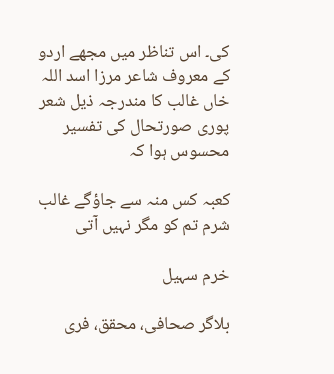کی۔ اس تناظر میں مجھے اردو کے معروف شاعر مرزا اسد اللہ خاں غالب کا مندرجہ ذیل شعر پوری صورتحال کی تفسیر محسوس ہوا کہ

کعبہ کس منہ سے جاؤگے غالب
شرم تم کو مگر نہیں آتی

خرم سہیل

بلاگر صحافی، محقق، فری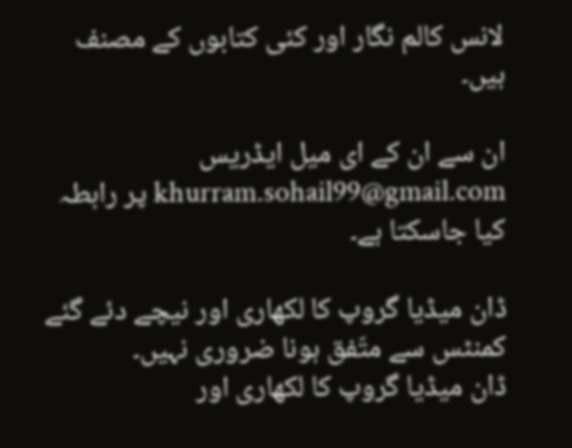لانس کالم نگار اور کئی کتابوں کے مصنف ہیں۔

ان سے ان کے ای میل ایڈریس khurram.sohail99@gmail.com پر رابطہ کیا جاسکتا ہے۔

ڈان میڈیا گروپ کا لکھاری اور نیچے دئے گئے کمنٹس سے متّفق ہونا ضروری نہیں۔
ڈان میڈیا گروپ کا لکھاری اور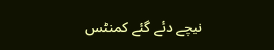نیچے دئے گئے کمنٹس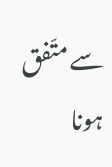سے متّفق ہونا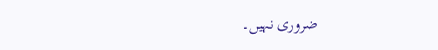ضروری نہیں۔